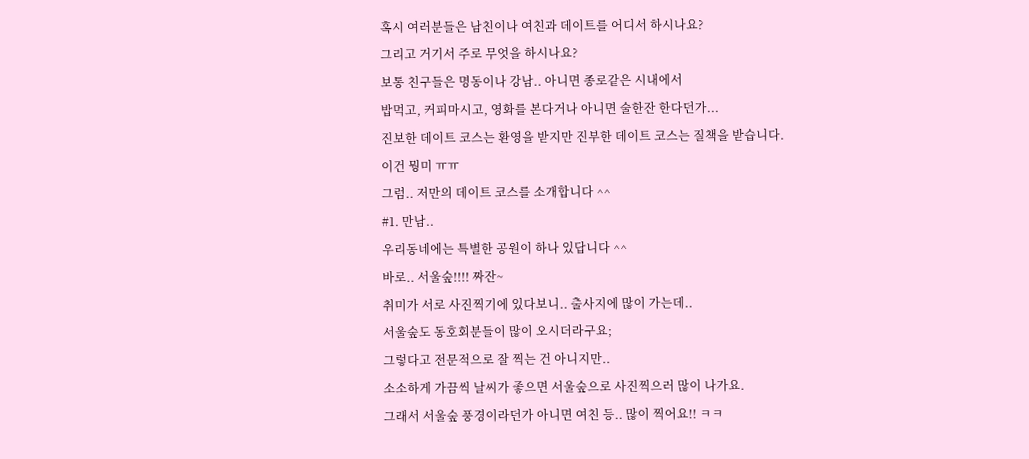혹시 여러분들은 남친이나 여친과 데이트를 어디서 하시나요?
그리고 거기서 주로 무엇을 하시나요?
보통 친구들은 명동이나 강남.. 아니면 종로같은 시내에서
밥먹고, 커피마시고, 영화를 본다거나 아니면 술한잔 한다던가...
진보한 데이트 코스는 환영을 받지만 진부한 데이트 코스는 질책을 받습니다.
이건 뭥미 ㅠㅠ
그럼.. 저만의 데이트 코스를 소개합니다 ^^
#1. 만남..
우리동네에는 특별한 공원이 하나 있답니다 ^^
바로.. 서울숲!!!! 짜잔~
취미가 서로 사진찍기에 있다보니.. 출사지에 많이 가는데..
서울숲도 동호회분들이 많이 오시더라구요;
그렇다고 전문적으로 잘 찍는 건 아니지만..
소소하게 가끔씩 날씨가 좋으면 서울숲으로 사진찍으러 많이 나가요.
그래서 서울숲 풍경이라던가 아니면 여친 등.. 많이 찍어요!! ㅋㅋ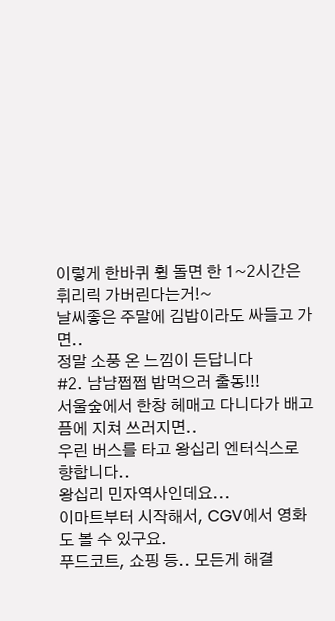이렇게 한바퀴 휭 돌면 한 1~2시간은 휘리릭 가버린다는거!~
날씨좋은 주말에 김밥이라도 싸들고 가면..
정말 소풍 온 느낌이 든답니다
#2. 냠냠쩝쩝 밥먹으러 출동!!!
서울숲에서 한창 헤매고 다니다가 배고픔에 지쳐 쓰러지면..
우린 버스를 타고 왕십리 엔터식스로 향합니다..
왕십리 민자역사인데요...
이마트부터 시작해서, CGV에서 영화도 볼 수 있구요.
푸드코트, 쇼핑 등.. 모든게 해결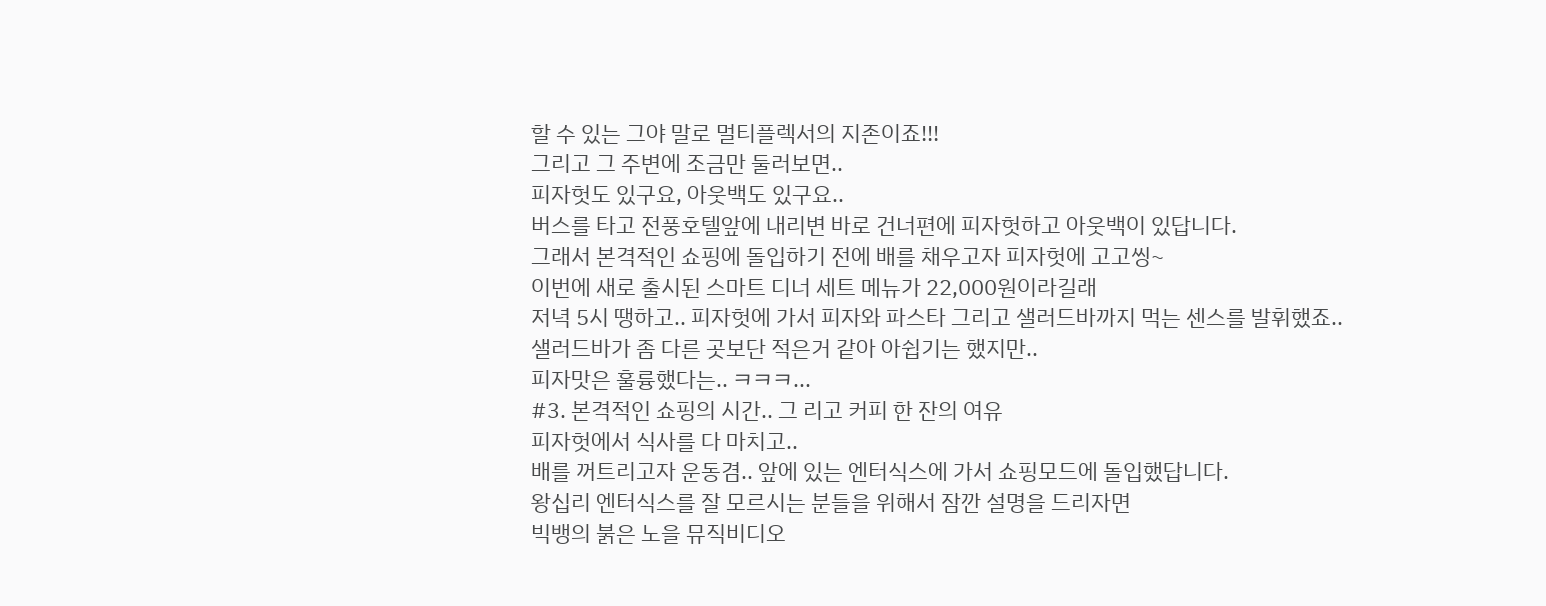할 수 있는 그야 말로 멀티플렉서의 지존이죠!!!
그리고 그 주변에 조금만 둘러보면..
피자헛도 있구요, 아웃백도 있구요..
버스를 타고 전풍호텔앞에 내리변 바로 건너편에 피자헛하고 아웃백이 있답니다.
그래서 본격적인 쇼핑에 돌입하기 전에 배를 채우고자 피자헛에 고고씽~
이번에 새로 출시된 스마트 디너 세트 메뉴가 22,000원이라길래
저녁 5시 땡하고.. 피자헛에 가서 피자와 파스타 그리고 샐러드바까지 먹는 센스를 발휘했죠..
샐러드바가 좀 다른 곳보단 적은거 같아 아쉽기는 했지만..
피자맛은 훌륭했다는.. ㅋㅋㅋ...
#3. 본격적인 쇼핑의 시간.. 그 리고 커피 한 잔의 여유
피자헛에서 식사를 다 마치고..
배를 꺼트리고자 운동겸.. 앞에 있는 엔터식스에 가서 쇼핑모드에 돌입했답니다.
왕십리 엔터식스를 잘 모르시는 분들을 위해서 잠깐 설명을 드리자면
빅뱅의 붉은 노을 뮤직비디오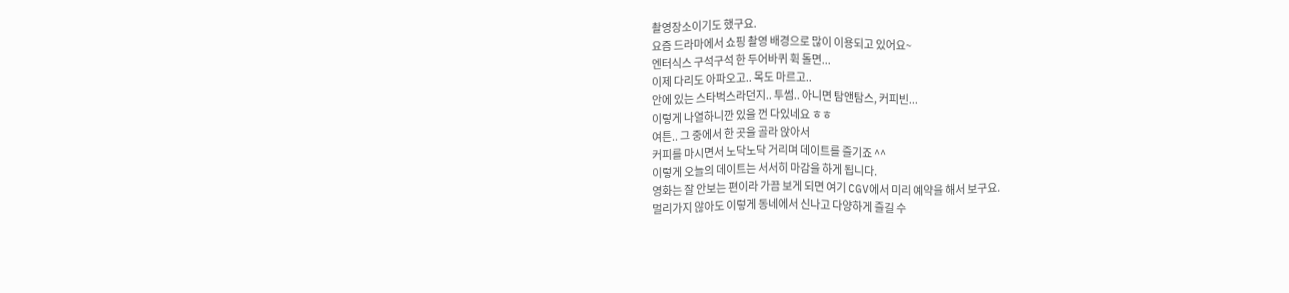촬영장소이기도 했구요.
요즘 드라마에서 쇼핑 촬영 배경으로 많이 이용되고 있어요~
엔터식스 구석구석 한 두어바퀴 휙 돌면...
이제 다리도 아파오고.. 목도 마르고..
안에 있는 스타벅스라던지.. 투썸.. 아니면 탐앤탐스, 커피빈...
이렇게 나열하니깐 있을 껀 다있네요 ㅎㅎ
여튼.. 그 중에서 한 곳을 골라 앉아서
커피를 마시면서 노닥노닥 거리며 데이트를 즐기죠 ^^
이렇게 오늘의 데이트는 서서히 마감을 하게 됩니다.
영화는 잘 안보는 편이라 가끔 보게 되면 여기 CGV에서 미리 예약을 해서 보구요.
멀리가지 않아도 이렇게 동네에서 신나고 다양하게 즐길 수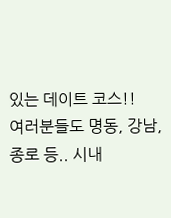있는 데이트 코스!!
여러분들도 명동, 강남, 종로 등.. 시내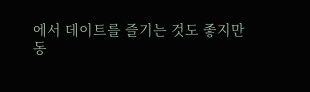에서 데이트를 즐기는 것도 좋지만
동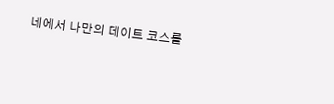네에서 나만의 데이트 코스를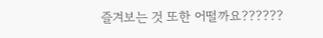즐겨보는 것 또한 어떨까요??????